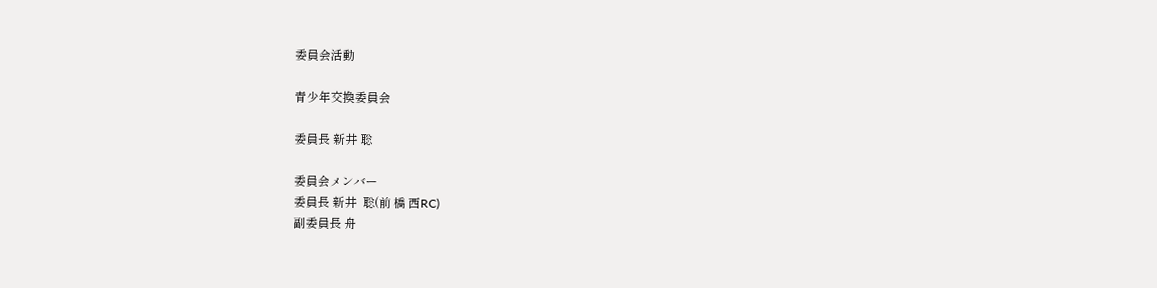委員会活動

青少年交換委員会

委員長 新井 聡

委員会メンバー
委員長 新井  聡(前 橋 西RC)
副委員長 舟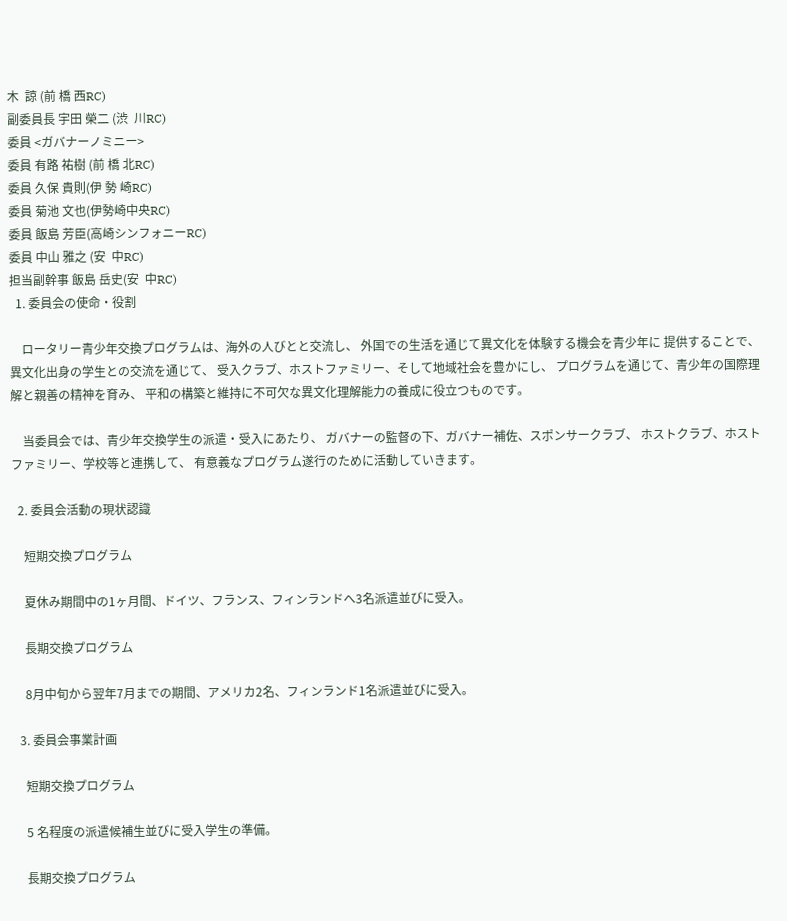木  諒 (前 橋 西RC)
副委員長 宇田 榮二 (渋  川RC)
委員 <ガバナーノミニー>
委員 有路 祐樹 (前 橋 北RC)
委員 久保 貴則(伊 勢 崎RC)
委員 菊池 文也(伊勢崎中央RC)
委員 飯島 芳臣(高崎シンフォニーRC)
委員 中山 雅之 (安  中RC)
担当副幹事 飯島 岳史(安  中RC)
  1. 委員会の使命・役割

    ロータリー青少年交換プログラムは、海外の人びとと交流し、 外国での生活を通じて異文化を体験する機会を青少年に 提供することで、異文化出身の学生との交流を通じて、 受入クラブ、ホストファミリー、そして地域社会を豊かにし、 プログラムを通じて、青少年の国際理解と親善の精神を育み、 平和の構築と維持に不可欠な異文化理解能力の養成に役立つものです。

    当委員会では、青少年交換学生の派遣・受入にあたり、 ガバナーの監督の下、ガバナー補佐、スポンサークラブ、 ホストクラブ、ホストファミリー、学校等と連携して、 有意義なプログラム遂行のために活動していきます。

  2. 委員会活動の現状認識

    短期交換プログラム

    夏休み期間中の1ヶ月間、ドイツ、フランス、フィンランドへ3名派遣並びに受入。

    長期交換プログラム

    8月中旬から翌年7月までの期間、アメリカ2名、フィンランド1名派遣並びに受入。

  3. 委員会事業計画

    短期交換プログラム

    5 名程度の派遣候補生並びに受入学生の準備。

    長期交換プログラム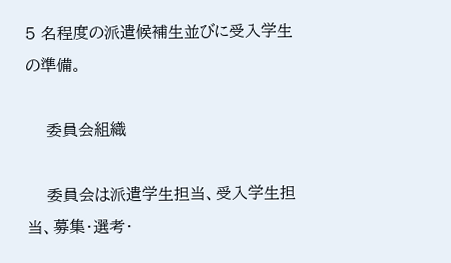5 名程度の派遣候補生並びに受入学生の準備。

    委員会組織

    委員会は派遣学生担当、受入学生担当、募集・選考・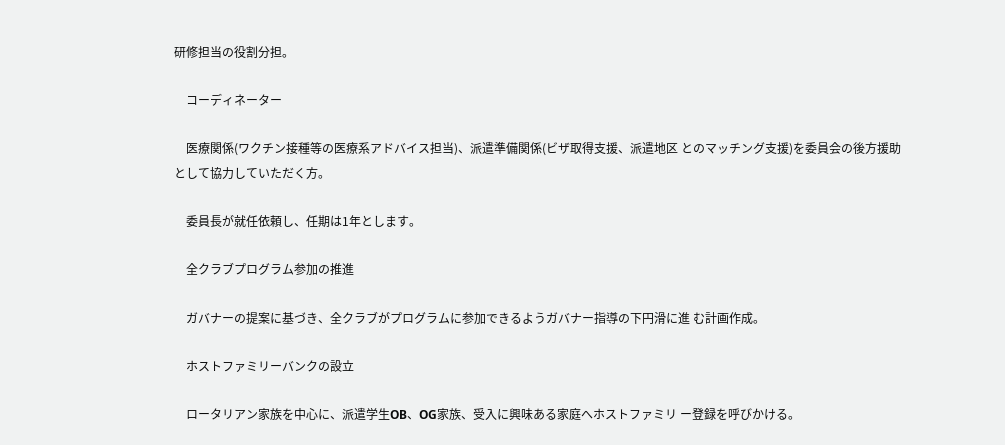研修担当の役割分担。

    コーディネーター

    医療関係(ワクチン接種等の医療系アドバイス担当)、派遣準備関係(ビザ取得支援、派遣地区 とのマッチング支援)を委員会の後方援助として協力していただく方。

    委員長が就任依頼し、任期は1年とします。

    全クラブプログラム参加の推進

    ガバナーの提案に基づき、全クラブがプログラムに参加できるようガバナー指導の下円滑に進 む計画作成。

    ホストファミリーバンクの設立

    ロータリアン家族を中心に、派遣学生OB、OG家族、受入に興味ある家庭へホストファミリ ー登録を呼びかける。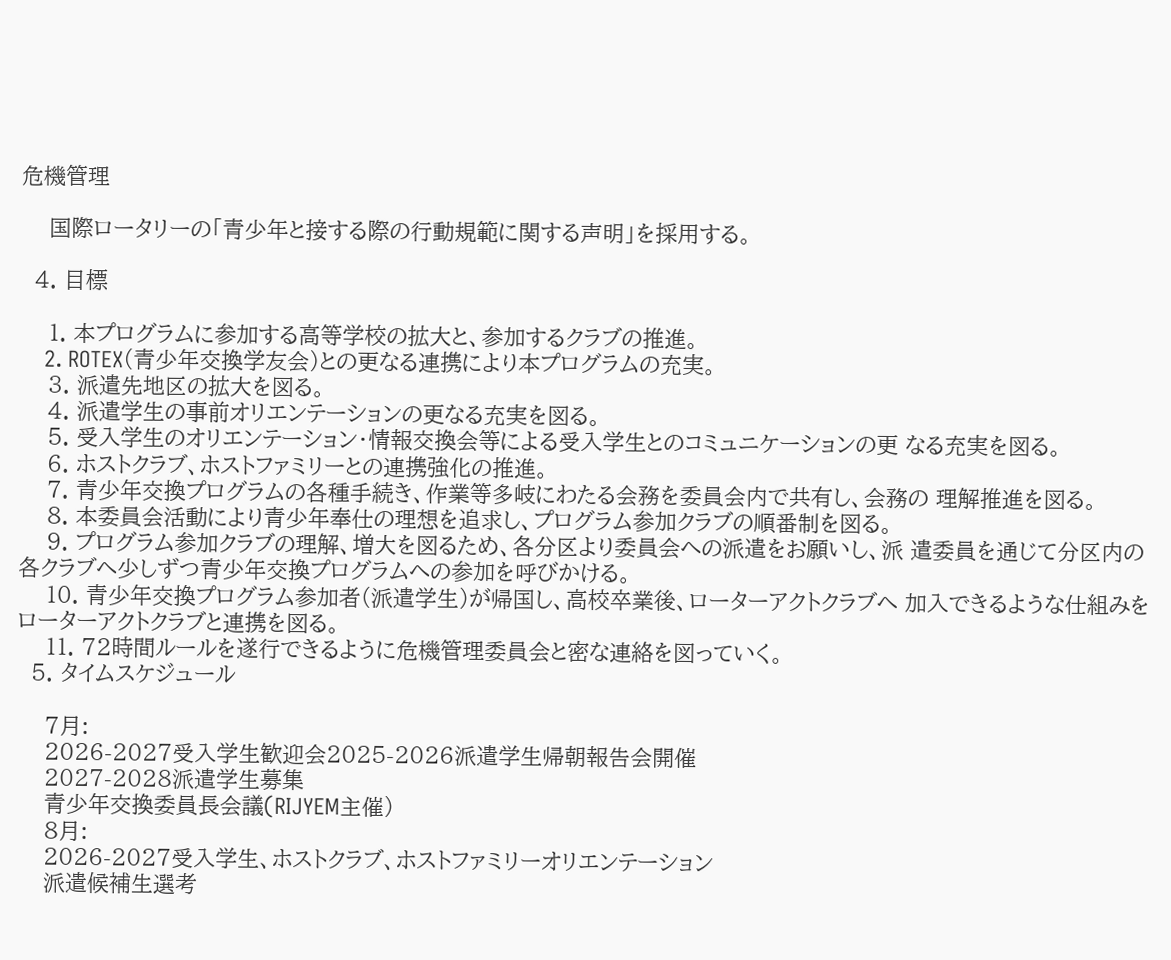危機管理

    国際ロータリーの「青少年と接する際の行動規範に関する声明」を採用する。

  4. 目標

    1. 本プログラムに参加する高等学校の拡大と、参加するクラブの推進。
    2. ROTEX(青少年交換学友会)との更なる連携により本プログラムの充実。
    3. 派遣先地区の拡大を図る。
    4. 派遣学生の事前オリエンテーションの更なる充実を図る。
    5. 受入学生のオリエンテーション・情報交換会等による受入学生とのコミュニケーションの更 なる充実を図る。
    6. ホストクラブ、ホストファミリーとの連携強化の推進。
    7. 青少年交換プログラムの各種手続き、作業等多岐にわたる会務を委員会内で共有し、会務の 理解推進を図る。
    8. 本委員会活動により青少年奉仕の理想を追求し、プログラム参加クラブの順番制を図る。
    9. プログラム参加クラブの理解、増大を図るため、各分区より委員会への派遣をお願いし、派 遣委員を通じて分区内の各クラブへ少しずつ青少年交換プログラムへの参加を呼びかける。
    10. 青少年交換プログラム参加者(派遣学生)が帰国し、高校卒業後、ローターアクトクラブへ 加入できるような仕組みをローターアクトクラブと連携を図る。
    11. 72時間ルールを遂行できるように危機管理委員会と密な連絡を図っていく。
  5. タイムスケジュール

    7月:
    2026-2027受入学生歓迎会2025-2026派遣学生帰朝報告会開催
    2027-2028派遣学生募集
    青少年交換委員長会議(RIJYEM主催)
    8月:
    2026-2027受入学生、ホストクラブ、ホストファミリーオリエンテーション
    派遣候補生選考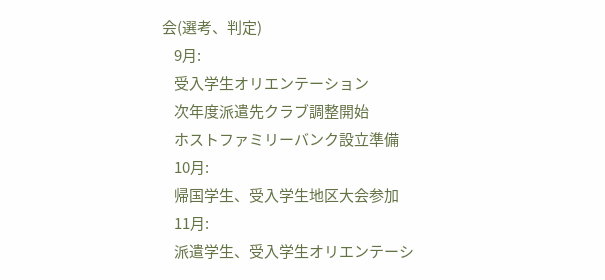会(選考、判定)
    9月:
    受入学生オリエンテーション
    次年度派遣先クラブ調整開始
    ホストファミリーバンク設立準備
    10月:
    帰国学生、受入学生地区大会参加
    11月:
    派遣学生、受入学生オリエンテーシ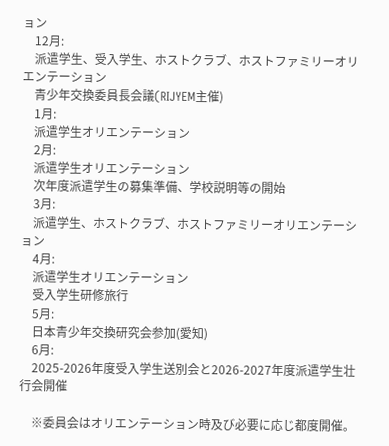ョン
    12月:
    派遣学生、受入学生、ホストクラブ、ホストファミリーオリエンテーション
    青少年交換委員長会議(RIJYEM主催)
    1月:
    派遣学生オリエンテーション
    2月:
    派遣学生オリエンテーション
    次年度派遣学生の募集準備、学校説明等の開始
    3月:
    派遣学生、ホストクラブ、ホストファミリーオリエンテーション
    4月:
    派遣学生オリエンテーション
    受入学生研修旅行
    5月:
    日本青少年交換研究会参加(愛知)
    6月:
    2025-2026年度受入学生送別会と2026-2027年度派遣学生壮行会開催

    ※委員会はオリエンテーション時及び必要に応じ都度開催。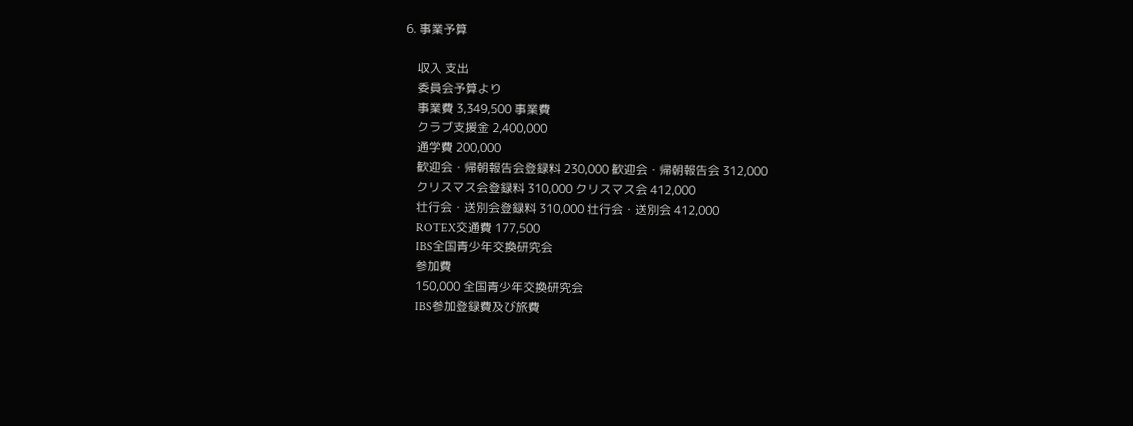6. 事業予算

    収入 支出
    委員会予算より
    事業費 3,349,500 事業費
    クラブ支援金 2,400,000
    通学費 200,000
    歓迎会・帰朝報告会登録料 230,000 歓迎会・帰朝報告会 312,000
    クリスマス会登録料 310,000 クリスマス会 412,000
    壮行会・送別会登録料 310,000 壮行会・送別会 412,000
    ROTEX交通費 177,500
    IBS全国青少年交換研究会
    参加費
    150,000 全国青少年交換研究会
    IBS参加登録費及び旅費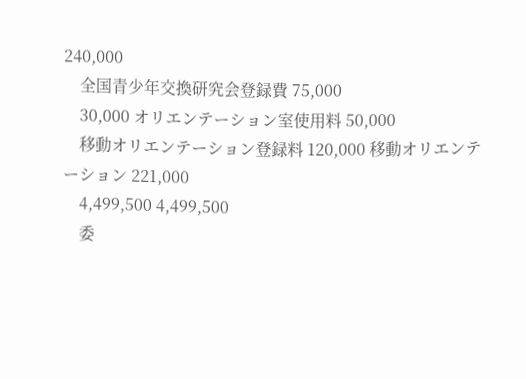240,000
    全国青少年交換研究会登録費 75,000
    30,000 オリエンテーション室使用料 50,000
    移動オリエンテーション登録料 120,000 移動オリエンテーション 221,000
    4,499,500 4,499,500
    委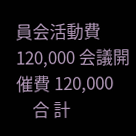員会活動費 120,000 会議開催費 120,000
    合 計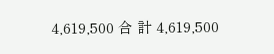4,619,500 合 計 4,619,500